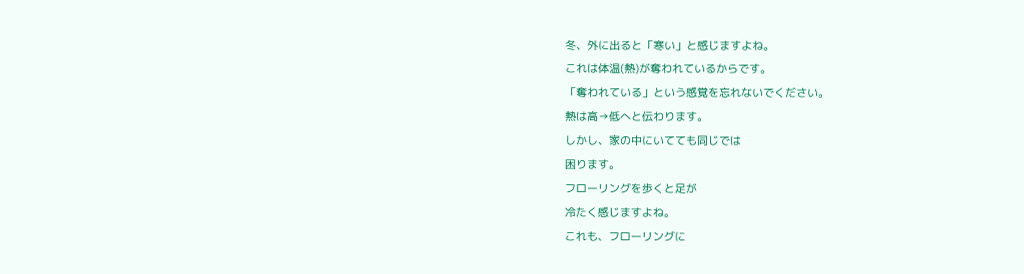冬、外に出ると「寒い」と感じますよね。
これは体温(熱)が奪われているからです。
「奪われている」という感覚を忘れないでください。
熱は高→低へと伝わります。
しかし、家の中にいてても同じでは
困ります。
フローリングを歩くと足が
冷たく感じますよね。
これも、フローリングに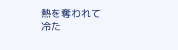熱を奪われて
冷た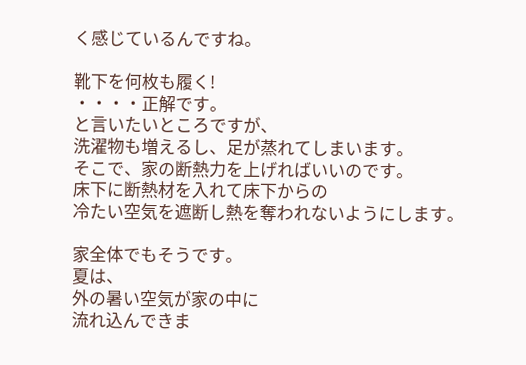く感じているんですね。

靴下を何枚も履く!
・・・・正解です。
と言いたいところですが、
洗濯物も増えるし、足が蒸れてしまいます。
そこで、家の断熱力を上げればいいのです。
床下に断熱材を入れて床下からの
冷たい空気を遮断し熱を奪われないようにします。

家全体でもそうです。
夏は、
外の暑い空気が家の中に
流れ込んできま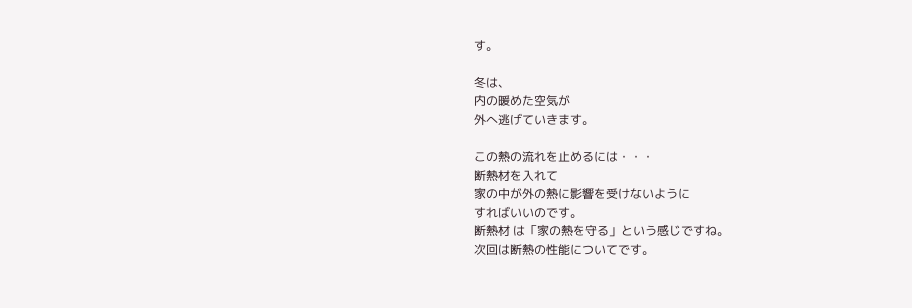す。

冬は、
内の暖めた空気が
外へ逃げていきます。

この熱の流れを止めるには・・・
断熱材を入れて
家の中が外の熱に影響を受けないように
すればいいのです。
断熱材 は「家の熱を守る」という感じですね。
次回は断熱の性能についてです。